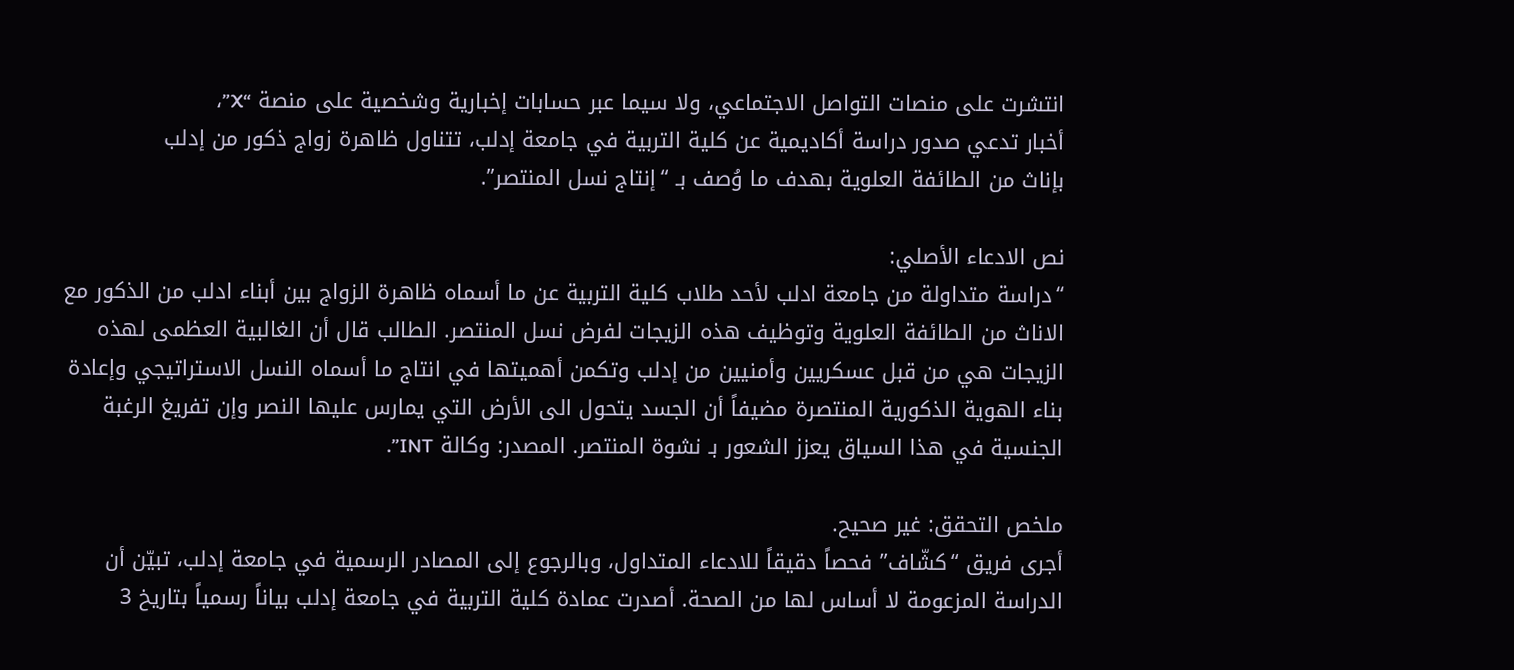انتشرت على منصات التواصل الاجتماعي، ولا سيما عبر حسابات إخبارية وشخصية على منصة “X”،
أخبار تدعي صدور دراسة أكاديمية عن كلية التربية في جامعة إدلب، تتناول ظاهرة زواج ذكور من إدلب
بإناث من الطائفة العلوية بهدف ما وُصف بـ “إنتاج نسل المنتصر”.

نص الادعاء الأصلي:
“دراسة متداولة من جامعة ادلب لأحد طلاب كلية التربية عن ما أسماه ظاهرة الزواج بين أبناء ادلب من الذكور مع الاناث من الطائفة العلوية وتوظيف هذه الزيجات لفرض نسل المنتصر. الطالب قال أن الغالبية العظمى لهذه الزيجات هي من قبل عسكريين وأمنيين من إدلب وتكمن أهميتها في انتاج ما أسماه النسل الاستراتيجي وإعادة بناء الهوية الذكورية المنتصرة مضيفاً أن الجسد يتحول الى الأرض التي يمارس عليها النصر وإن تفريغ الرغبة الجنسية في هذا السياق يعزز الشعور بـ نشوة المنتصر. المصدر: وكالة INT”.

ملخص التحقق: غير صحيح.
أجرى فريق “كشّاف” فحصاً دقيقاً للادعاء المتداول، وبالرجوع إلى المصادر الرسمية في جامعة إدلب، تبيّن أن الدراسة المزعومة لا أساس لها من الصحة. أصدرت عمادة كلية التربية في جامعة إدلب بياناً رسمياً بتاريخ 3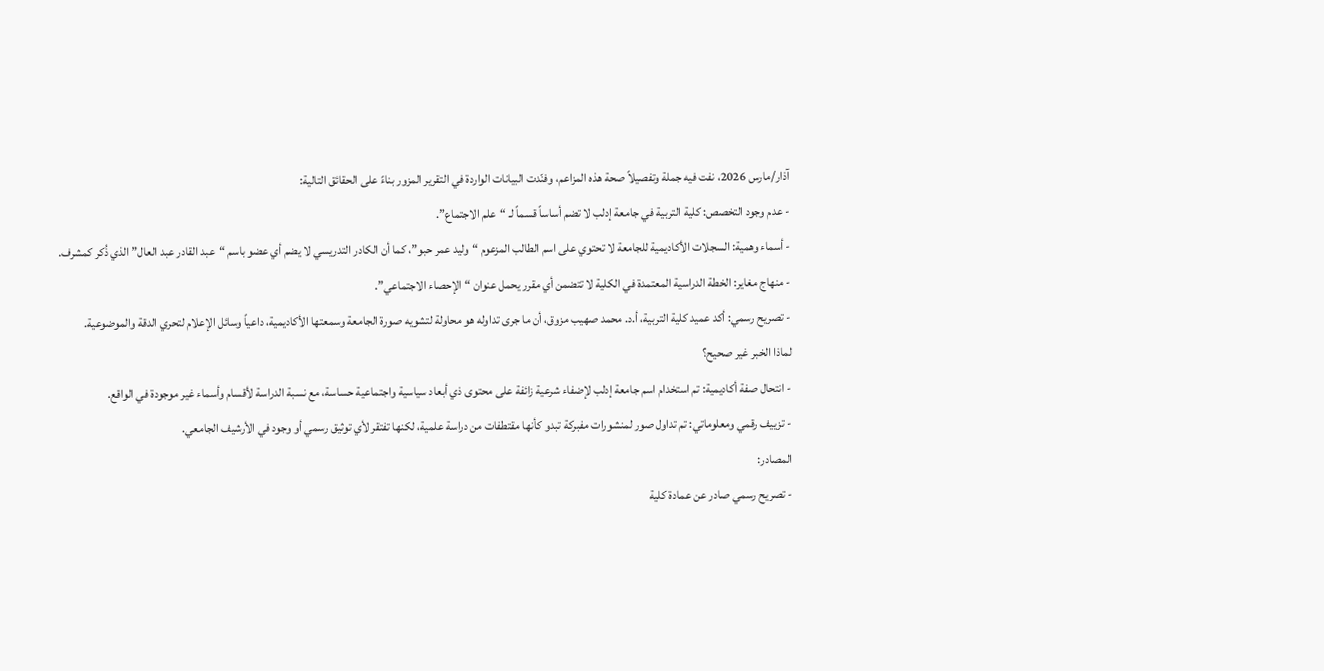آذار/مارس 2026، نفت فيه جملة وتفصيلاً صحة هذه المزاعم، وفنّدت البيانات الواردة في التقرير المزور بناءً على الحقائق التالية:
- عدم وجود التخصص: كلية التربية في جامعة إدلب لا تضم أساساً قسماً لـ “علم الاجتماع”.
- أسماء وهمية: السجلات الأكاديمية للجامعة لا تحتوي على اسم الطالب المزعوم “وليد عمر حبو”، كما أن الكادر التدريسي لا يضم أي عضو باسم “عبد القادر عبد العال” الذي ذُكر كمشرف.
- منهاج مغاير: الخطة الدراسية المعتمدة في الكلية لا تتضمن أي مقرر يحمل عنوان “الإحصاء الاجتماعي”.
- تصريح رسمي: أكد عميد كلية التربية، أ.د. محمد صهيب مزوق، أن ما جرى تداوله هو محاولة لتشويه صورة الجامعة وسمعتها الأكاديمية، داعياً وسائل الإعلام لتحري الدقة والموضوعية.
لماذا الخبر غير صحيح؟
- انتحال صفة أكاديمية: تم استخدام اسم جامعة إدلب لإضفاء شرعية زائفة على محتوى ذي أبعاد سياسية واجتماعية حساسة، مع نسبة الدراسة لأقسام وأسماء غير موجودة في الواقع.
- تزييف رقمي ومعلوماتي: تم تداول صور لمنشورات مفبركة تبدو كأنها مقتطفات من دراسة علمية، لكنها تفتقر لأي توثيق رسمي أو وجود في الأرشيف الجامعي.
المصادر:
- تصريح رسمي صادر عن عمادة كلية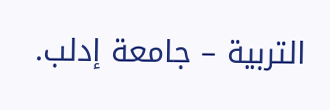التربية – جامعة إدلب.